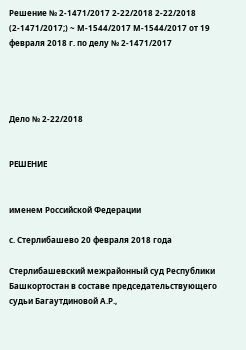Решение № 2-1471/2017 2-22/2018 2-22/2018 (2-1471/2017;) ~ М-1544/2017 М-1544/2017 от 19 февраля 2018 г. по делу № 2-1471/2017




Дело № 2-22/2018


РЕШЕНИЕ


именем Российской Федерации

с. Стерлибашево 20 февраля 2018 года

Стерлибашевский межрайонный суд Республики Башкортостан в составе председательствующего судьи Багаутдиновой А.Р.,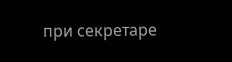при секретаре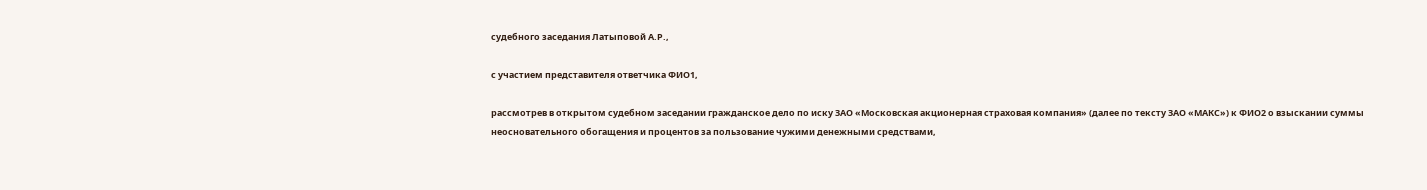судебного заседания Латыповой А.Р.,

с участием представителя ответчика ФИО1,

рассмотрев в открытом судебном заседании гражданское дело по иску ЗАО «Московская акционерная страховая компания» (далее по тексту ЗАО «МАКС») к ФИО2 о взыскании суммы неосновательного обогащения и процентов за пользование чужими денежными средствами,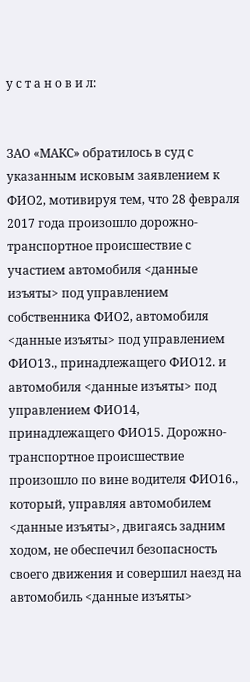у с т а н о в и л:


ЗАО «МАКС» обратилось в суд с указанным исковым заявлением к ФИО2, мотивируя тем, что 28 февраля 2017 года произошло дорожно-транспортное происшествие с участием автомобиля <данные изъяты> под управлением собственника ФИО2, автомобиля <данные изъяты> под управлением ФИО13., принадлежащего ФИО12. и автомобиля <данные изъяты> под управлением ФИО14, принадлежащего ФИО15. Дорожно-транспортное происшествие произошло по вине водителя ФИО16., который, управляя автомобилем <данные изъяты>, двигаясь задним ходом, не обеспечил безопасность своего движения и совершил наезд на автомобиль <данные изъяты>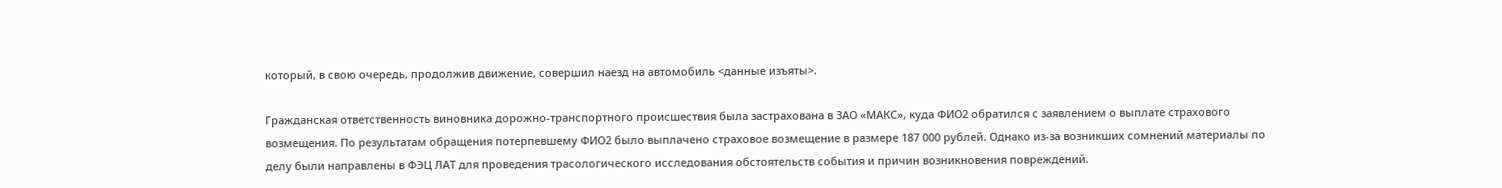который, в свою очередь, продолжив движение, совершил наезд на автомобиль <данные изъяты>.

Гражданская ответственность виновника дорожно-транспортного происшествия была застрахована в ЗАО «МАКС», куда ФИО2 обратился с заявлением о выплате страхового возмещения. По результатам обращения потерпевшему ФИО2 было выплачено страховое возмещение в размере 187 000 рублей. Однако из-за возникших сомнений материалы по делу были направлены в ФЭЦ ЛАТ для проведения трасологического исследования обстоятельств события и причин возникновения повреждений.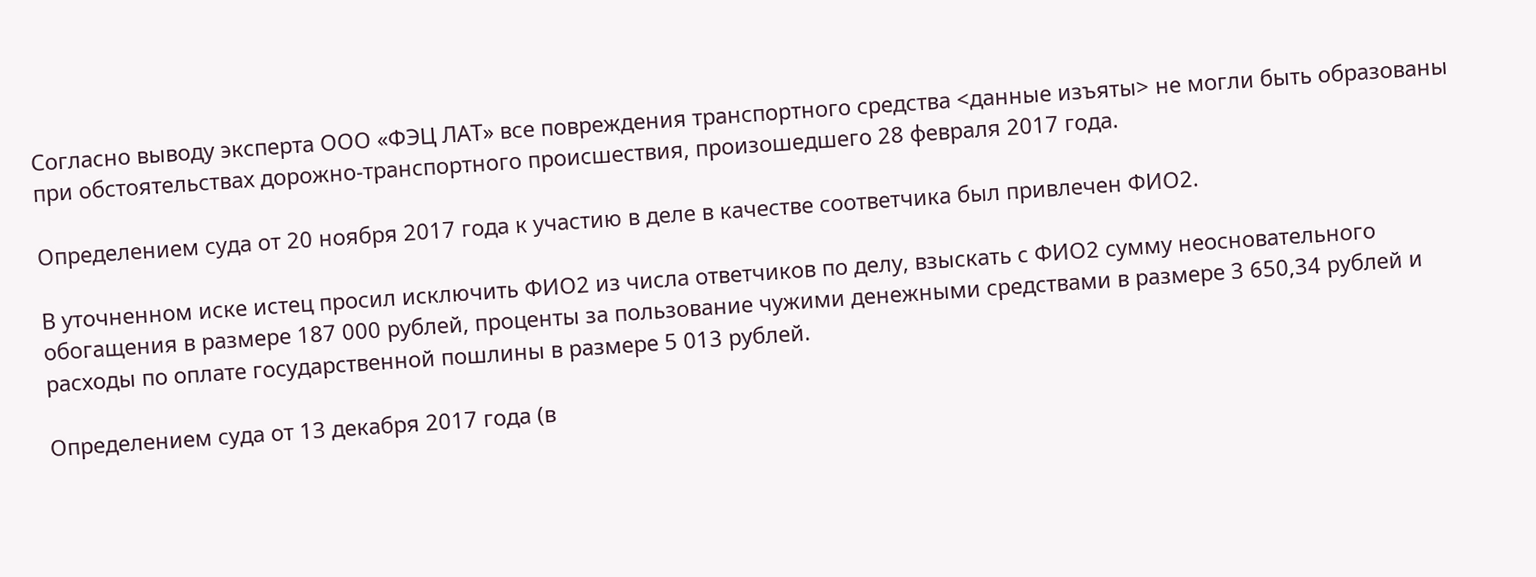Согласно выводу эксперта ООО «ФЭЦ ЛАТ» все повреждения транспортного средства <данные изъяты> не могли быть образованы при обстоятельствах дорожно-транспортного происшествия, произошедшего 28 февраля 2017 года.

Определением суда от 20 ноября 2017 года к участию в деле в качестве соответчика был привлечен ФИО2.

В уточненном иске истец просил исключить ФИО2 из числа ответчиков по делу, взыскать с ФИО2 сумму неосновательного обогащения в размере 187 000 рублей, проценты за пользование чужими денежными средствами в размере 3 650,34 рублей и расходы по оплате государственной пошлины в размере 5 013 рублей.

Определением суда от 13 декабря 2017 года (в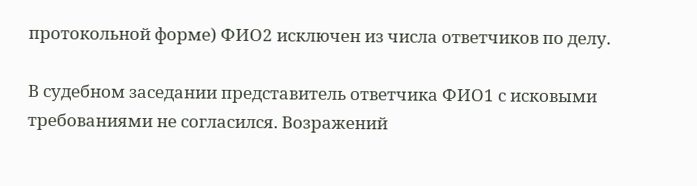протокольной форме) ФИО2 исключен из числа ответчиков по делу.

В судебном заседании представитель ответчика ФИО1 с исковыми требованиями не согласился. Возражений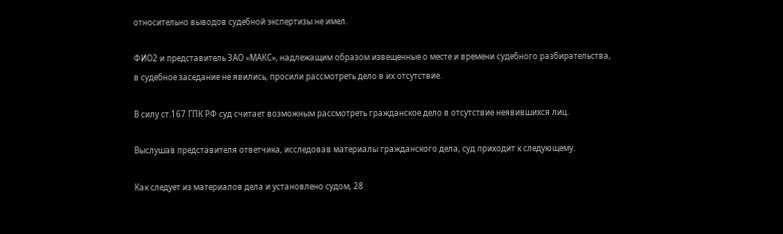относительно выводов судебной экспертизы не имел.

ФИО2 и представитель ЗАО «МАКС», надлежащим образом извещенные о месте и времени судебного разбирательства, в судебное заседание не явились, просили рассмотреть дело в их отсутствие.

В силу ст.167 ГПК РФ суд считает возможным рассмотреть гражданское дело в отсутствие неявившихся лиц.

Выслушав представителя ответчика, исследовав материалы гражданского дела, суд приходит к следующему.

Как следует из материалов дела и установлено судом, 28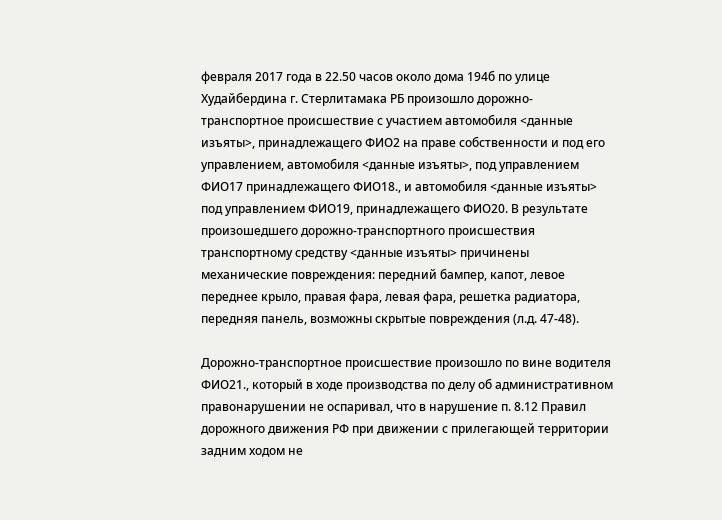февраля 2017 года в 22.50 часов около дома 194б по улице Худайбердина г. Стерлитамака РБ произошло дорожно-транспортное происшествие с участием автомобиля <данные изъяты>, принадлежащего ФИО2 на праве собственности и под его управлением, автомобиля <данные изъяты>, под управлением ФИО17 принадлежащего ФИО18., и автомобиля <данные изъяты> под управлением ФИО19, принадлежащего ФИО20. В результате произошедшего дорожно-транспортного происшествия транспортному средству <данные изъяты> причинены механические повреждения: передний бампер, капот, левое переднее крыло, правая фара, левая фара, решетка радиатора, передняя панель, возможны скрытые повреждения (л.д. 47-48).

Дорожно-транспортное происшествие произошло по вине водителя ФИО21., который в ходе производства по делу об административном правонарушении не оспаривал, что в нарушение п. 8.12 Правил дорожного движения РФ при движении с прилегающей территории задним ходом не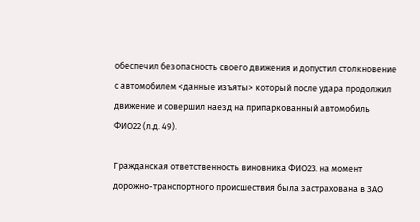обеспечил безопасность своего движения и допустил столкновение с автомобилем <данные изъяты> который после удара продолжил движение и совершил наезд на припаркованный автомобиль ФИО22 (л.д. 49).

Гражданская ответственность виновника ФИО23. на момент дорожно-транспортного происшествия была застрахована в ЗАО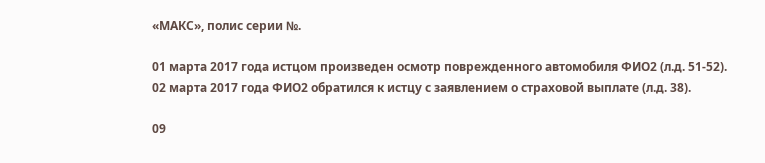«МАКС», полис серии №.

01 марта 2017 года истцом произведен осмотр поврежденного автомобиля ФИО2 (л.д. 51-52). 02 марта 2017 года ФИО2 обратился к истцу с заявлением о страховой выплате (л.д. 38).

09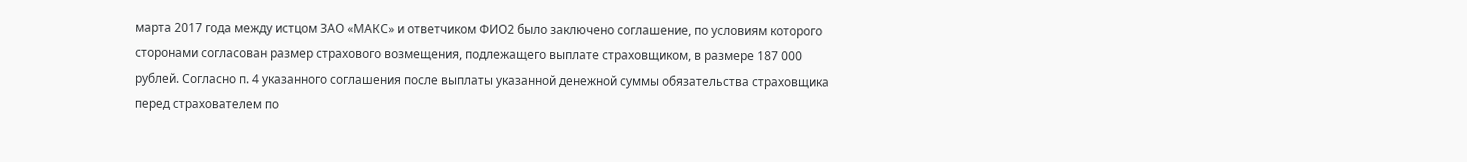марта 2017 года между истцом ЗАО «МАКС» и ответчиком ФИО2 было заключено соглашение, по условиям которого сторонами согласован размер страхового возмещения, подлежащего выплате страховщиком, в размере 187 000 рублей. Согласно п. 4 указанного соглашения после выплаты указанной денежной суммы обязательства страховщика перед страхователем по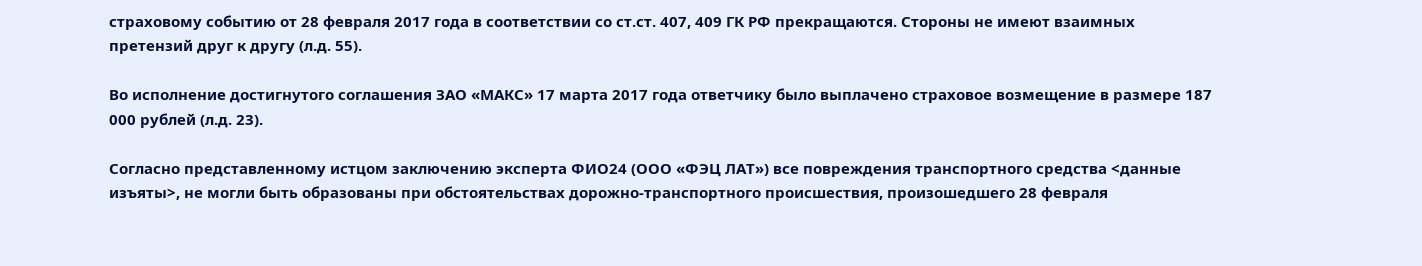страховому событию от 28 февраля 2017 года в соответствии со ст.ст. 407, 409 ГК РФ прекращаются. Стороны не имеют взаимных претензий друг к другу (л.д. 55).

Во исполнение достигнутого соглашения ЗАО «МАКС» 17 марта 2017 года ответчику было выплачено страховое возмещение в размере 187 000 рублей (л.д. 23).

Согласно представленному истцом заключению эксперта ФИО24 (ООО «ФЭЦ ЛАТ») все повреждения транспортного средства <данные изъяты>, не могли быть образованы при обстоятельствах дорожно-транспортного происшествия, произошедшего 28 февраля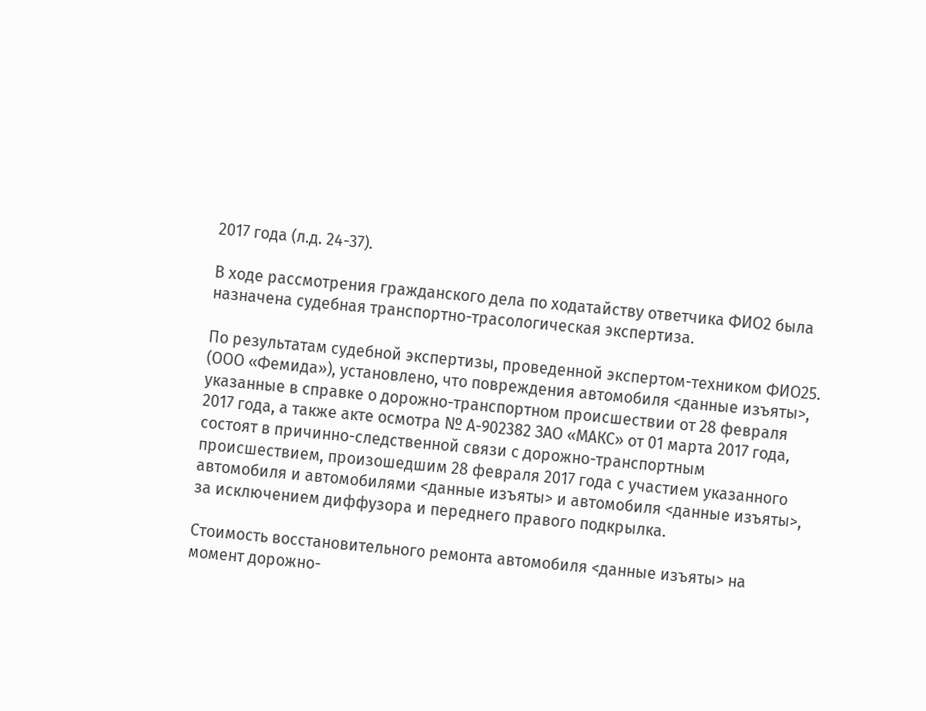2017 года (л.д. 24-37).

В ходе рассмотрения гражданского дела по ходатайству ответчика ФИО2 была назначена судебная транспортно-трасологическая экспертиза.

По результатам судебной экспертизы, проведенной экспертом-техником ФИО25. (ООО «Фемида»), установлено, что повреждения автомобиля <данные изъяты>, указанные в справке о дорожно-транспортном происшествии от 28 февраля 2017 года, а также акте осмотра № А-902382 ЗАО «МАКС» от 01 марта 2017 года, состоят в причинно-следственной связи с дорожно-транспортным происшествием, произошедшим 28 февраля 2017 года с участием указанного автомобиля и автомобилями <данные изъяты> и автомобиля <данные изъяты>, за исключением диффузора и переднего правого подкрылка.

Стоимость восстановительного ремонта автомобиля <данные изъяты> на момент дорожно-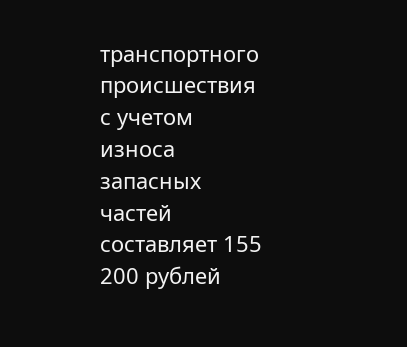транспортного происшествия с учетом износа запасных частей составляет 155 200 рублей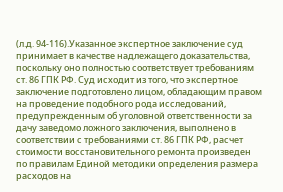(л.д. 94-116).Указанное экспертное заключение суд принимает в качестве надлежащего доказательства, поскольку оно полностью соответствует требованиям ст. 86 ГПК РФ. Суд исходит из того, что экспертное заключение подготовлено лицом, обладающим правом на проведение подобного рода исследований, предупрежденным об уголовной ответственности за дачу заведомо ложного заключения, выполнено в соответствии с требованиями ст. 86 ГПК РФ, расчет стоимости восстановительного ремонта произведен по правилам Единой методики определения размера расходов на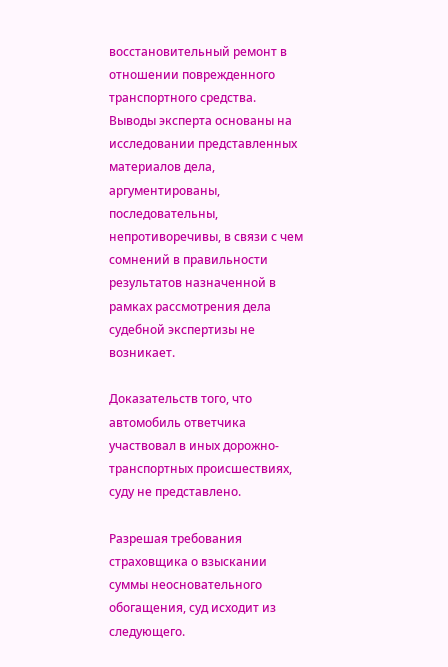восстановительный ремонт в отношении поврежденного транспортного средства. Выводы эксперта основаны на исследовании представленных материалов дела, аргументированы, последовательны, непротиворечивы, в связи с чем сомнений в правильности результатов назначенной в рамках рассмотрения дела судебной экспертизы не возникает.

Доказательств того, что автомобиль ответчика участвовал в иных дорожно-транспортных происшествиях, суду не представлено.

Разрешая требования страховщика о взыскании суммы неосновательного обогащения, суд исходит из следующего.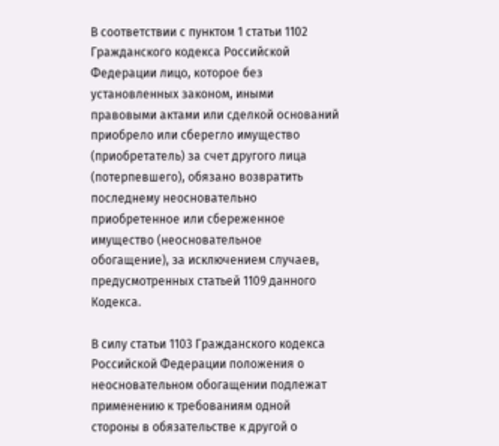В соответствии с пунктом 1 статьи 1102 Гражданского кодекса Российской Федерации лицо, которое без установленных законом, иными правовыми актами или сделкой оснований приобрело или сберегло имущество (приобретатель) за счет другого лица (потерпевшего), обязано возвратить последнему неосновательно приобретенное или сбереженное имущество (неосновательное обогащение), за исключением случаев, предусмотренных статьей 1109 данного Кодекса.

В силу статьи 1103 Гражданского кодекса Российской Федерации положения о неосновательном обогащении подлежат применению к требованиям одной стороны в обязательстве к другой о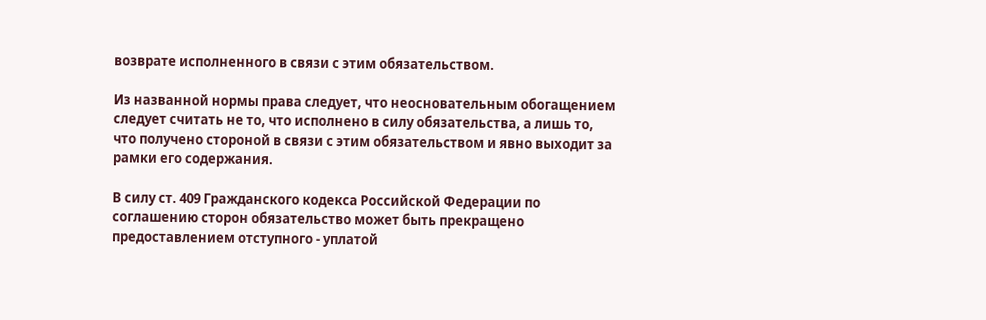возврате исполненного в связи с этим обязательством.

Из названной нормы права следует, что неосновательным обогащением следует считать не то, что исполнено в силу обязательства, а лишь то, что получено стороной в связи с этим обязательством и явно выходит за рамки его содержания.

В силу ст. 409 Гражданского кодекса Российской Федерации по соглашению сторон обязательство может быть прекращено предоставлением отступного - уплатой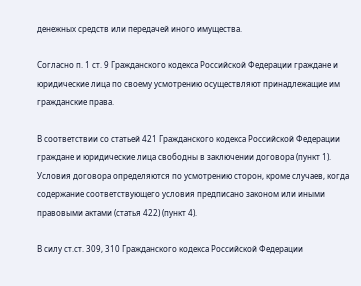денежных средств или передачей иного имущества.

Согласно п. 1 ст. 9 Гражданского кодекса Российской Федерации граждане и юридические лица по своему усмотрению осуществляют принадлежащие им гражданские права.

В соответствии со статьей 421 Гражданского кодекса Российской Федерации граждане и юридические лица свободны в заключении договора (пункт 1). Условия договора определяются по усмотрению сторон, кроме случаев, когда содержание соответствующего условия предписано законом или иными правовыми актами (статья 422) (пункт 4).

В силу ст.ст. 309, 310 Гражданского кодекса Российской Федерации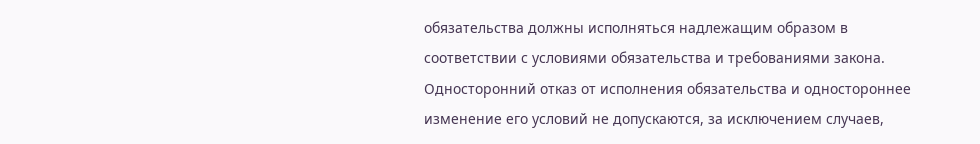обязательства должны исполняться надлежащим образом в соответствии с условиями обязательства и требованиями закона. Односторонний отказ от исполнения обязательства и одностороннее изменение его условий не допускаются, за исключением случаев,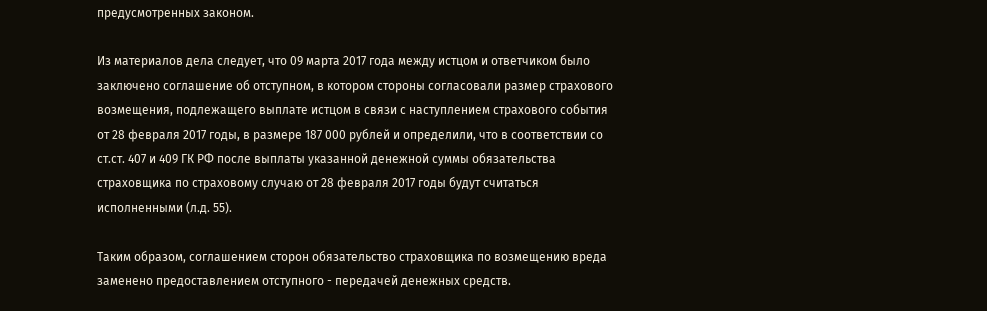предусмотренных законом.

Из материалов дела следует, что 09 марта 2017 года между истцом и ответчиком было заключено соглашение об отступном, в котором стороны согласовали размер страхового возмещения, подлежащего выплате истцом в связи с наступлением страхового события от 28 февраля 2017 годы, в размере 187 000 рублей и определили, что в соответствии со ст.ст. 407 и 409 ГК РФ после выплаты указанной денежной суммы обязательства страховщика по страховому случаю от 28 февраля 2017 годы будут считаться исполненными (л.д. 55).

Таким образом, соглашением сторон обязательство страховщика по возмещению вреда заменено предоставлением отступного - передачей денежных средств.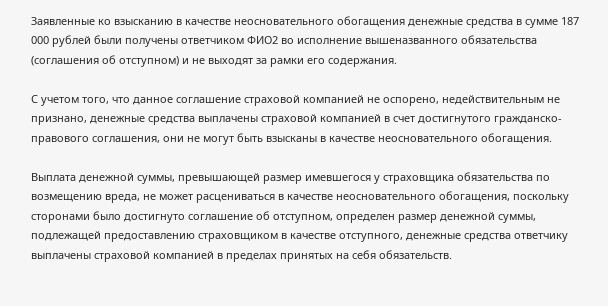Заявленные ко взысканию в качестве неосновательного обогащения денежные средства в сумме 187 000 рублей были получены ответчиком ФИО2 во исполнение вышеназванного обязательства (соглашения об отступном) и не выходят за рамки его содержания.

С учетом того, что данное соглашение страховой компанией не оспорено, недействительным не признано, денежные средства выплачены страховой компанией в счет достигнутого гражданско-правового соглашения, они не могут быть взысканы в качестве неосновательного обогащения.

Выплата денежной суммы, превышающей размер имевшегося у страховщика обязательства по возмещению вреда, не может расцениваться в качестве неосновательного обогащения, поскольку сторонами было достигнуто соглашение об отступном, определен размер денежной суммы, подлежащей предоставлению страховщиком в качестве отступного, денежные средства ответчику выплачены страховой компанией в пределах принятых на себя обязательств.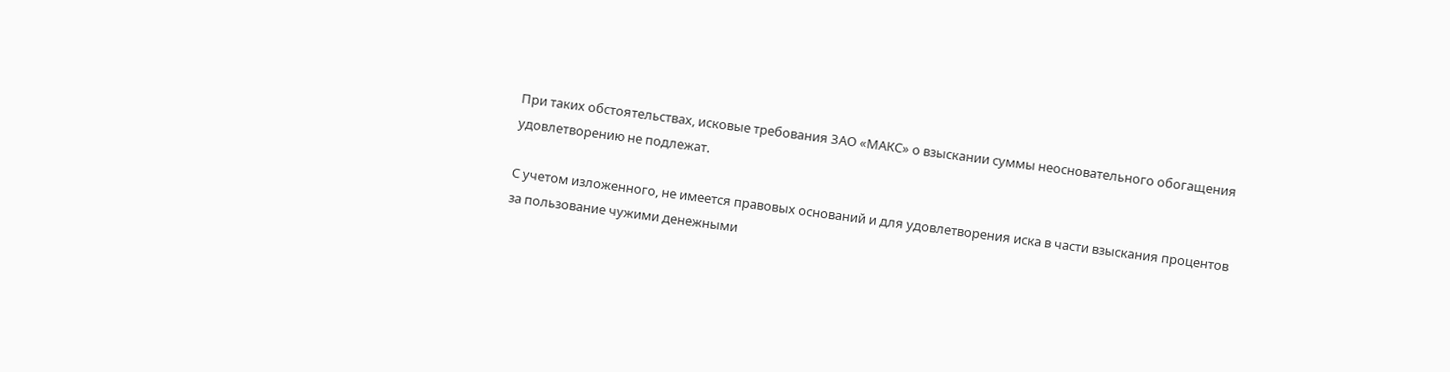При таких обстоятельствах, исковые требования ЗАО «МАКС» о взыскании суммы неосновательного обогащения удовлетворению не подлежат.

С учетом изложенного, не имеется правовых оснований и для удовлетворения иска в части взыскания процентов за пользование чужими денежными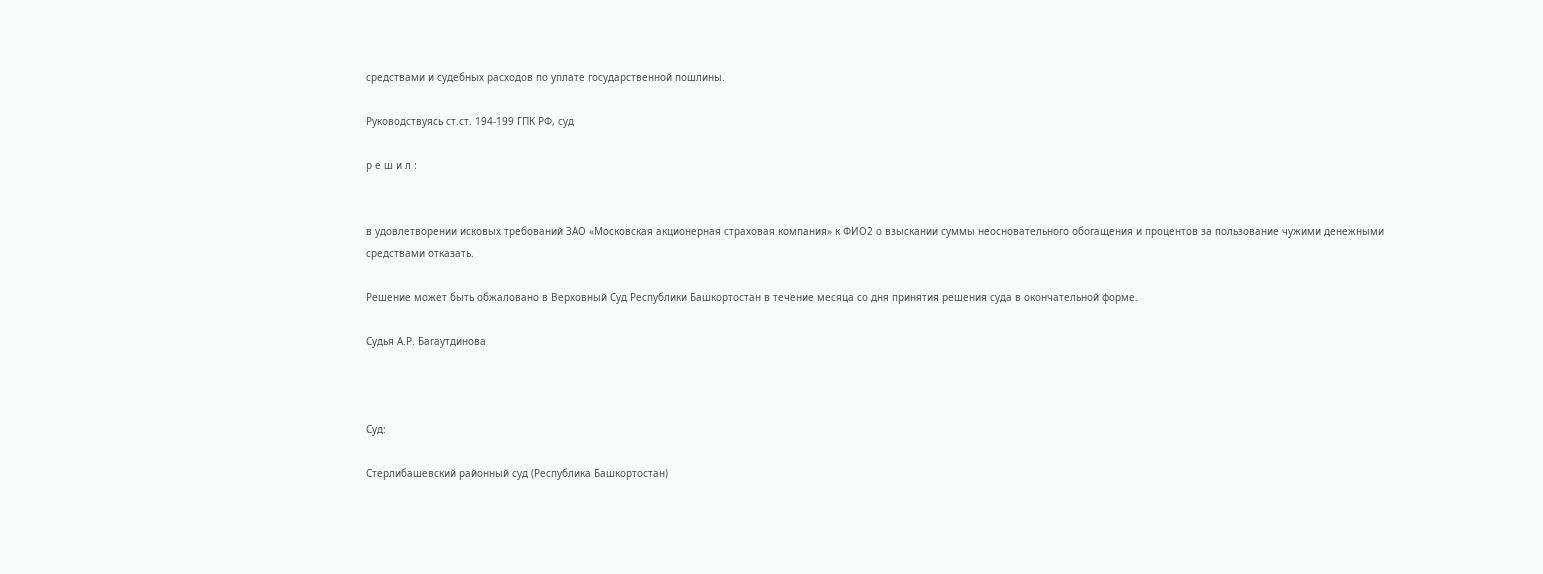средствами и судебных расходов по уплате государственной пошлины.

Руководствуясь ст.ст. 194-199 ГПК РФ, суд

р е ш и л :


в удовлетворении исковых требований ЗАО «Московская акционерная страховая компания» к ФИО2 о взыскании суммы неосновательного обогащения и процентов за пользование чужими денежными средствами отказать.

Решение может быть обжаловано в Верховный Суд Республики Башкортостан в течение месяца со дня принятия решения суда в окончательной форме.

Судья А.Р. Багаутдинова



Суд:

Стерлибашевский районный суд (Республика Башкортостан)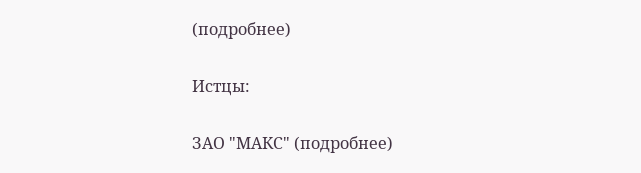(подробнее)

Истцы:

ЗАО "МАКС" (подробнее)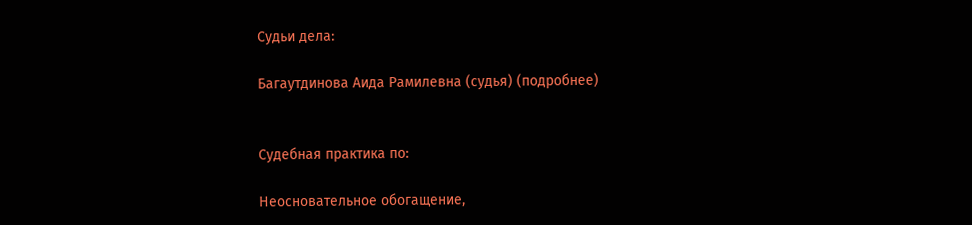Судьи дела:

Багаутдинова Аида Рамилевна (судья) (подробнее)


Судебная практика по:

Неосновательное обогащение,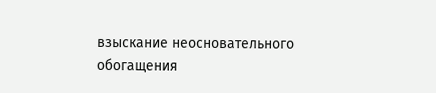взыскание неосновательного обогащения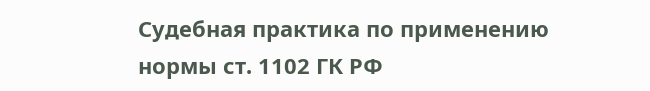Судебная практика по применению нормы ст. 1102 ГК РФ